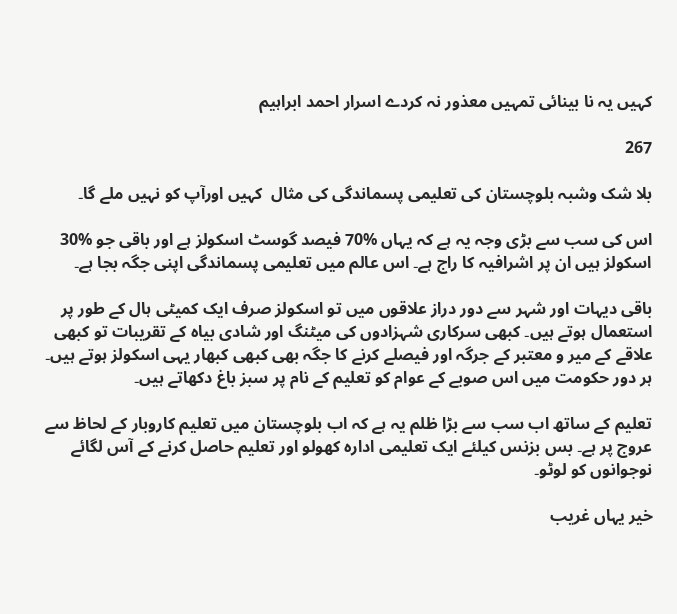کہیں یہ نا بینائی تمہیں معذور نہ کردے اسرار احمد ابراہیم

267

بلا شک وشبہ بلوچستان کی تعلیمی پسماندگی کی مثال  کہیں اورآپ کو نہیں ملے گا۔

اس کی سب سے بڑی وجہ یہ ہے کہ یہاں %70 فیصد گوسٹ اسکولز ہے اور باقی جو %30 اسکولز ہیں ان پر اشرافیہ کا راج ہے۔ اس عالم میں تعلیمی پسماندگی اپنی جگہ بجا ہے۔

باقی دیہات اور شہر سے دور دراز علاقوں میں تو اسکولز صرف ایک کمیٹی ہال کے طور پر استعمال ہوتے ہیں۔ کبھی سرکاری شہزادوں کی میٹنگ اور شادی بیاہ کے تقریبات تو کبھی علاقے کے میر و معتبر کے جرگہ اور فیصلے کرنے کا جگہ بھی کبھی کبھار یہی اسکولز ہوتے ہیں۔ ہر دور حکومت میں اس صوبے کے عوام کو تعلیم کے نام پر سبز باغ دکھاتے ہیں۔

تعلیم کے ساتھ اب سب سے بڑا ظلم یہ ہے کہ اب بلوچستان میں تعلیم کاروبار کے لحاظ سے عروج پر ہے۔ بس بزنس کیلئے ایک تعلیمی ادارہ کھولو اور تعلیم حاصل کرنے کے آس لگائے نوجوانوں کو لوٹو۔

خیر یہاں غریب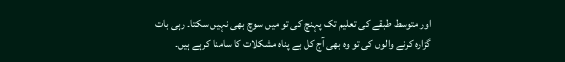اور متوسط طبقے کی تعلیم تک پہنچ کی تو میں سوچ بھی نہیں سکتا۔ رہی بات گزارہ کرنے والوں کی تو وہ بھی آج کل بے پناہ مشکلات کا سامنا کرہے ہیں۔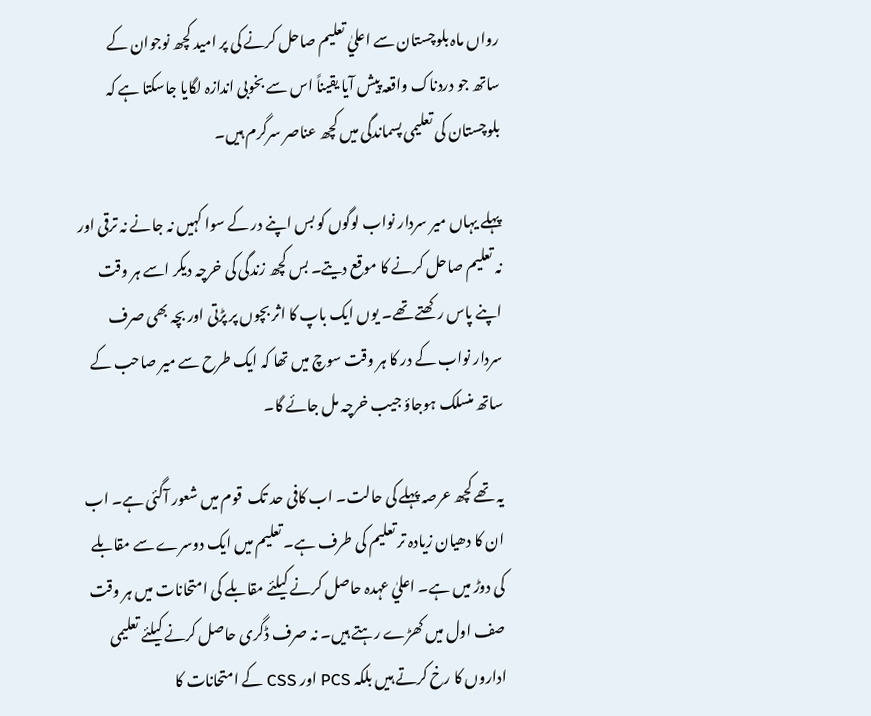رواں ماہ بلوچستان سے اعليٰ تعلیم صاحل کرنے کی پر امید کچھ نوجوان کے ساتھ جو دردناک واقعہ پیش آیا یقیناً اس سے بخوبی اندازہ لگایا جاسکتا ہے کہ بلوچستان کی تعلیمی پسماندگی میں کچھ عناصر سرگرم ہیں۔

پہلے یہاں میر سردار نواب لوگوں کو بس اپنے در کے سوا کہیں نہ جانے نہ ترقی اور نہ تعلیم صاحل کرنے کا موقع دیتے۔ بس کچھ زندگی کی خرچہ دیکر اسے ہر وقت اپنے پاس رکھتے تھے۔ یوں ایک باپ کا اثر بچوں پر پڑتی اور بچہ بھی صرف سردار نواب کے در کا ہر وقت سوچ میں تھا کہ ایک طرح سے میر صاحب کے ساتھ منسلک ہوجاؤ جیب خرچہ مل جائے گا۔

یہ تھے کچھ عرصہ پہلے کی حالت۔ اب کافی حد تک  قوم میں شعور آگئی ہے۔ اب ان کا دھیان زیادہ تر تعلیم کی طرف ہے۔ تعلیم میں ایک دوسرے سے مقابلے کی دوڑ میں ہے۔ اعليٰ عہدہ حاصل کرنے کیلئے مقابلے کی امتحانات میں ہر وقت صف اول میں کھڑے رہتے ہیں۔ نہ صرف ڈگری حاصل کرنے کیلئے تعلیمی اداروں کا رخ کرتے ہیں بلکہ PCS اور CSS کے امتحانات کا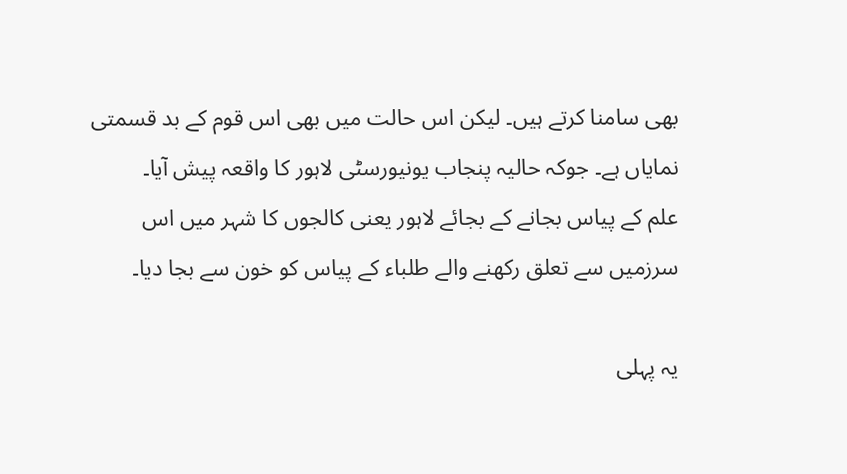بھی سامنا کرتے ہیں۔ لیکن اس حالت میں بھی اس قوم کے بد قسمتی نماياں ہے۔ جوکہ حالیہ پنجاب یونیورسٹی لاہور کا واقعہ پیش آیا۔
علم کے پیاس بجانے کے بجائے لاہور یعنی کالجوں کا شہر میں اس سرزمیں سے تعلق رکھنے والے طلباء کے پیاس کو خون سے بجا دیا۔

یہ پہلی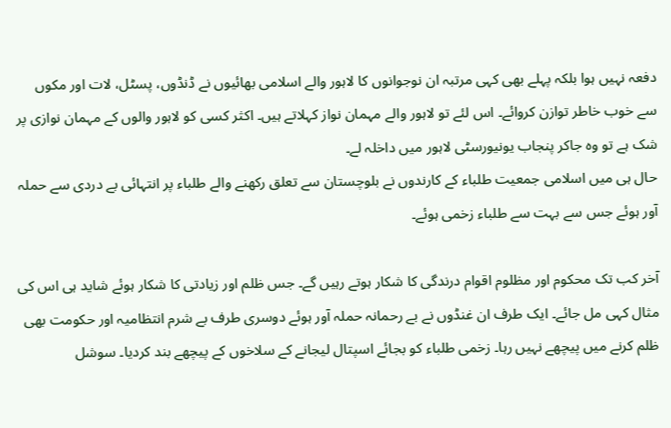دفعہ نہیں ہوا بلکہ پہلے بھی کہی مرتبہ ان نوجوانوں کا لاہور والے اسلامی بھائیوں نے ڈنڈوں، پسٹل، لات اور مکوں سے خوب خاطر توازن کروائے۔ اس لئے تو لاہور والے مہمان نواز کہلاتے ہیں۔ اکثر کسی کو لاہور والوں کے مہمان نوازی پر شک ہے تو وہ جاکر پنجاب یونیورسٹی لاہور میں داخلہ لے۔
حال ہی میں اسلامی جمعیت طلباء کے کارندوں نے بلوچستان سے تعلق رکھنے والے طلباء پر انتہائی بے دردی سے حملہ آور ہوئے جس سے بہت سے طلباء زخمی ہوئے۔

آخر کب تک محکوم اور مظلوم اقوام درندگی کا شکار ہوتے رہیں گے۔ جس ظلم اور زیادتی کا شکار ہوئے شاید ہی اس کی مثال کہی مل جائے۔ ایک طرف ان غنڈوں نے بے رحمانہ حملہ آور ہوئے دوسری طرف بے شرم انتظامیہ اور حکومت بھی ظلم کرنے میں پیچھے نہیں رہا۔ زخمی طلباء کو بجائے اسپتال لیجانے کے سلاخوں کے پیچھے بند کردیا۔ سوشل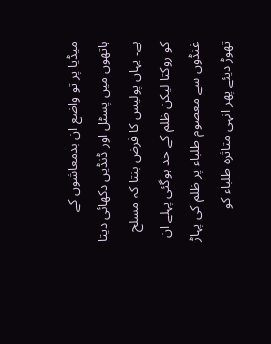میڈیا پر تو واضع ان بدمعاشوں کے ہاتھوں میں پسٹل اور ڈنڈیں دکھائی دیتا ہے۔ یہاں پولیس کا فرض بنتا کہ مسلح کو روکتا لیکن ظلم کے حد ہوگئی پہلے ان غنڈوں سے معصوم طلباء پر ظلم کی پہاڑ تھوڑ دیئے پھر انہی متاثرہ طلباء کو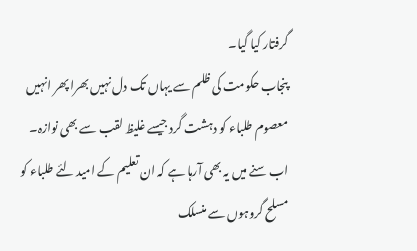گرفتار کیا گیا۔
پنجاب حکومت کی ظلم سے یہاں تک دل نہیں بھرا پھر انہیں معصوم طلباء کو دہشت گرد جیسے غلیظ لقب سے بھی نوازہ۔ اب سنے میں یہ بھی آرہا ہے کہ ان تعلیم کے امید لئے طلباء کو مسلح گروہوں سے منسلک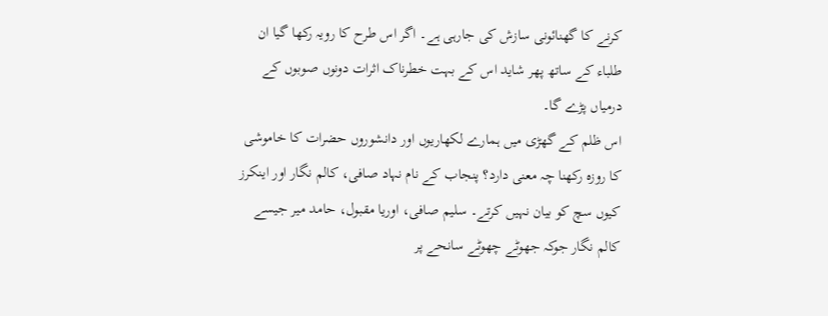کرنے کا گھنائونی سازش کی جارہی ہے۔ اگر اس طرح کا رویہ رکھا گیا ان طلباء کے ساتھ پھر شاید اس کے بہت خطرناک اثرات دونوں صوبوں کے درمیاں پڑے گا۔
اس ظلم کے گھڑی میں ہمارے لکھاریوں اور دانشوروں حضرات کا خاموشی کا روزہ رکھنا چہ معنی دارد؟ پنجاب کے نام نہاد صافی، کالم نگار اور اینکرز کیوں سچ کو بیان نہیں کرتے۔ سلیم صافی، اوریا مقبول، حامد میر جیسے کالم نگار جوکہ جھوٹے چھوٹے سانحے پر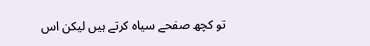تو کچھ صفحے سیاہ کرتے ہیں لیکن اس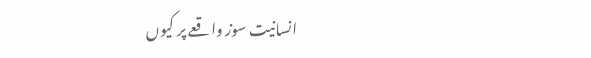انسانیت سوز واقعے پر کیوں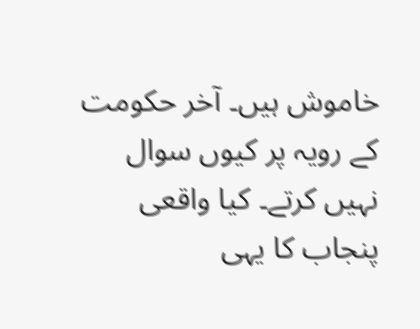خاموش ہیں۔ آخر حکومت کے رویہ پر کیوں سوال نہیں کرتے۔ کیا واقعی پنجاب کا یہی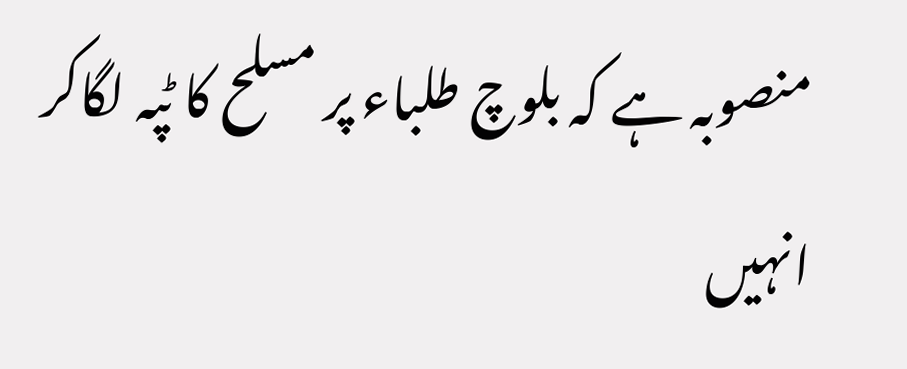منصوبہ ہے کہ بلوچ طلباء پر مسلح کا ٹپہ لگاکر انہیں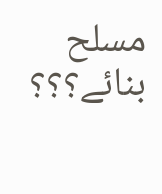مسلح بنائے؟؟؟